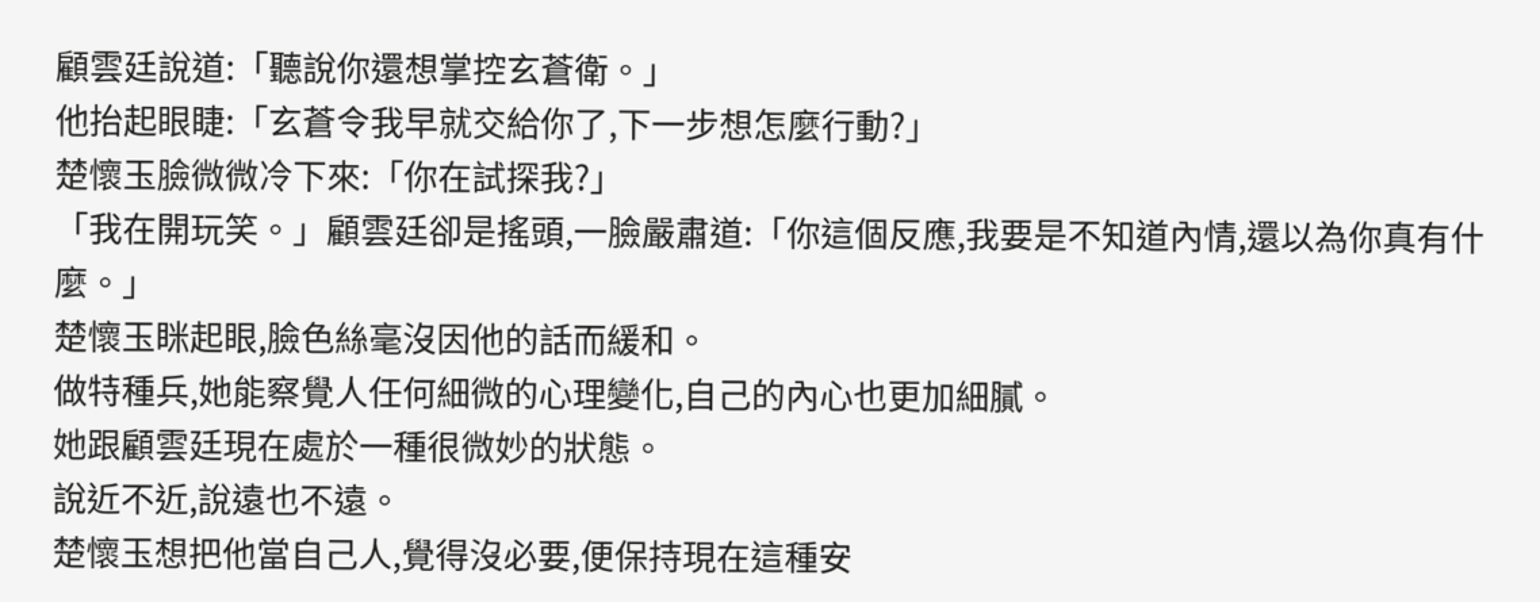顧雲廷說道:「聽說你還想掌控玄蒼衛。」
他抬起眼睫:「玄蒼令我早就交給你了,下一步想怎麼行動?」
楚懷玉臉微微冷下來:「你在試探我?」
「我在開玩笑。」顧雲廷卻是搖頭,一臉嚴肅道:「你這個反應,我要是不知道內情,還以為你真有什麼。」
楚懷玉眯起眼,臉色絲毫沒因他的話而緩和。
做特種兵,她能察覺人任何細微的心理變化,自己的內心也更加細膩。
她跟顧雲廷現在處於一種很微妙的狀態。
說近不近,說遠也不遠。
楚懷玉想把他當自己人,覺得沒必要,便保持現在這種安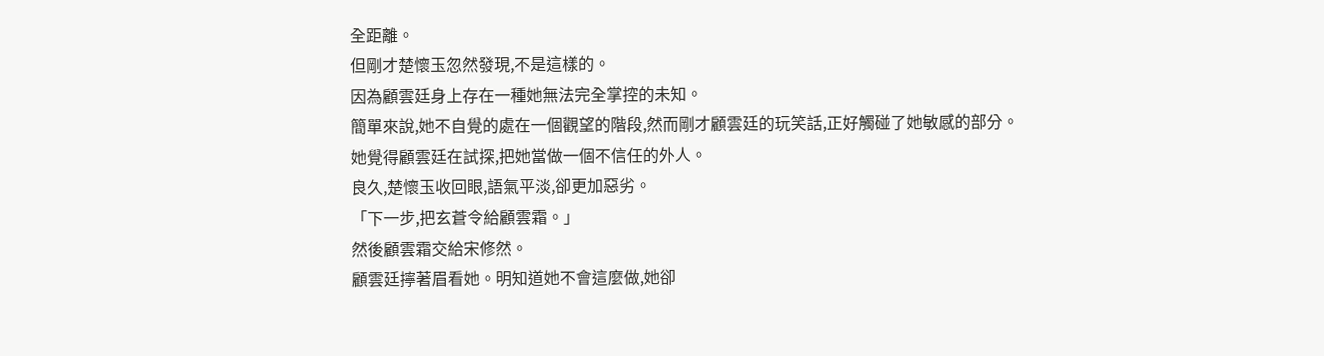全距離。
但剛才楚懷玉忽然發現,不是這樣的。
因為顧雲廷身上存在一種她無法完全掌控的未知。
簡單來說,她不自覺的處在一個觀望的階段,然而剛才顧雲廷的玩笑話,正好觸碰了她敏感的部分。
她覺得顧雲廷在試探,把她當做一個不信任的外人。
良久,楚懷玉收回眼,語氣平淡,卻更加惡劣。
「下一步,把玄蒼令給顧雲霜。」
然後顧雲霜交給宋修然。
顧雲廷擰著眉看她。明知道她不會這麼做,她卻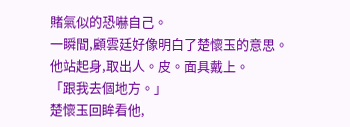賭氣似的恐嚇自己。
一瞬間,顧雲廷好像明白了楚懷玉的意思。
他站起身,取出人。皮。面具戴上。
「跟我去個地方。」
楚懷玉回眸看他,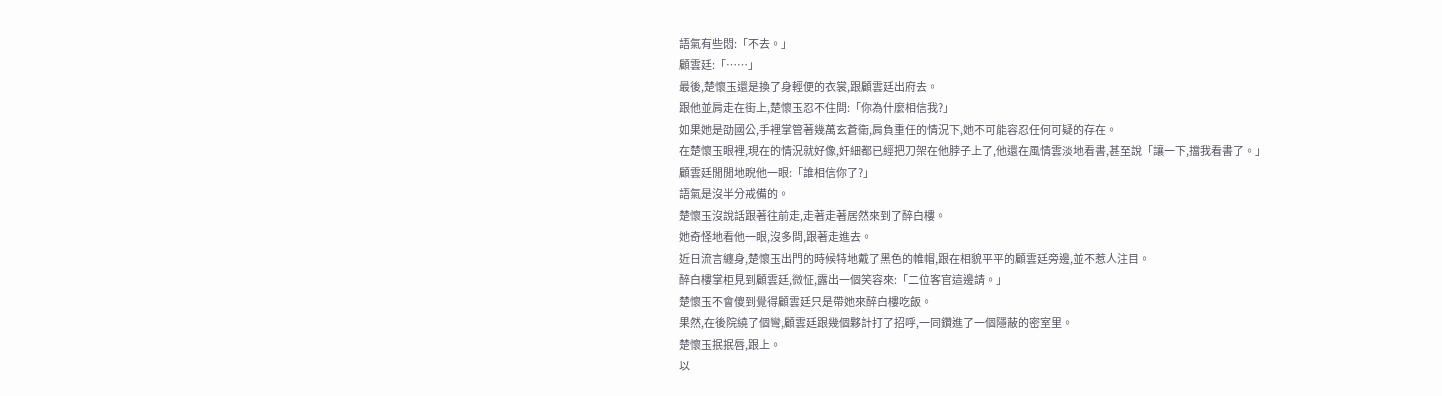語氣有些悶:「不去。」
顧雲廷:「……」
最後,楚懷玉還是換了身輕便的衣裳,跟顧雲廷出府去。
跟他並肩走在街上,楚懷玉忍不住問:「你為什麼相信我?」
如果她是劭國公,手裡掌管著幾萬玄蒼衛,肩負重任的情況下,她不可能容忍任何可疑的存在。
在楚懷玉眼裡,現在的情況就好像,奸細都已經把刀架在他脖子上了,他還在風情雲淡地看書,甚至說「讓一下,擋我看書了。」
顧雲廷閒閒地睨他一眼:「誰相信你了?」
語氣是沒半分戒備的。
楚懷玉沒說話跟著往前走,走著走著居然來到了醉白樓。
她奇怪地看他一眼,沒多問,跟著走進去。
近日流言纏身,楚懷玉出門的時候特地戴了黑色的帷帽,跟在相貌平平的顧雲廷旁邊,並不惹人注目。
醉白樓掌柜見到顧雲廷,微怔,露出一個笑容來:「二位客官這邊請。」
楚懷玉不會傻到覺得顧雲廷只是帶她來醉白樓吃飯。
果然,在後院繞了個彎,顧雲廷跟幾個夥計打了招呼,一同鑽進了一個隱蔽的密室里。
楚懷玉抿抿唇,跟上。
以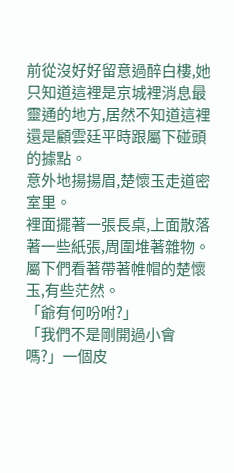前從沒好好留意過醉白樓,她只知道這裡是京城裡消息最靈通的地方,居然不知道這裡還是顧雲廷平時跟屬下碰頭的據點。
意外地揚揚眉,楚懷玉走道密室里。
裡面擺著一張長桌,上面散落著一些紙張,周圍堆著雜物。
屬下們看著帶著帷帽的楚懷玉,有些茫然。
「爺有何吩咐?」
「我們不是剛開過小會嗎?」一個皮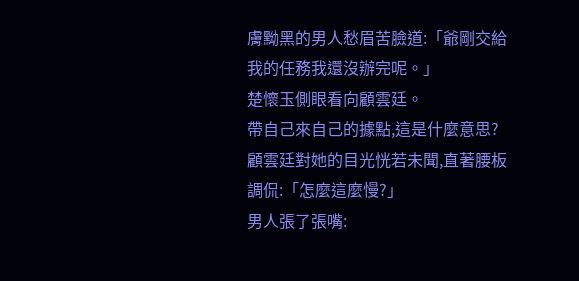膚黝黑的男人愁眉苦臉道:「爺剛交給我的任務我還沒辦完呢。」
楚懷玉側眼看向顧雲廷。
帶自己來自己的據點,這是什麼意思?
顧雲廷對她的目光恍若未聞,直著腰板調侃:「怎麼這麼慢?」
男人張了張嘴: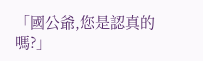「國公爺,您是認真的嗎?」